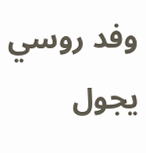وفد روسي يجول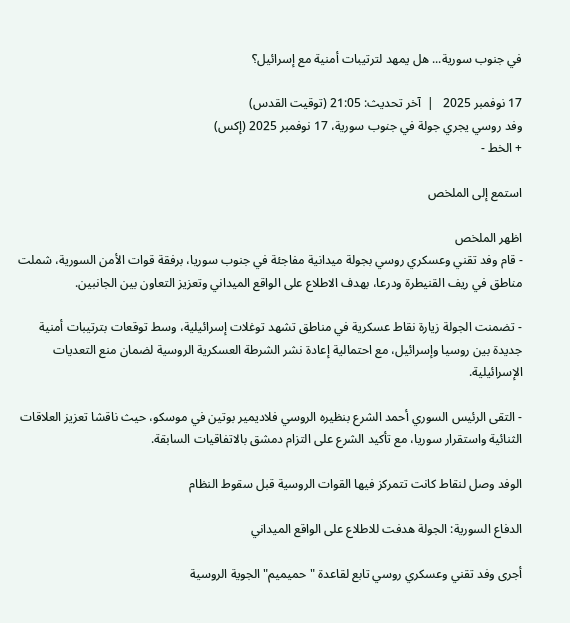في جنوب سورية... هل يمهد لترتيبات أمنية مع إسرائيل؟

17 نوفمبر 2025   |  آخر تحديث: 21:05 (توقيت القدس)
وفد روسي يجري جولة في جنوب سورية، 17 نوفمبر 2025 (إكس)
+ الخط -

استمع إلى الملخص

اظهر الملخص
- قام وفد تقني وعسكري روسي بجولة ميدانية مفاجئة في جنوب سوريا، برفقة قوات الأمن السورية، شملت مناطق في ريف القنيطرة ودرعا، بهدف الاطلاع على الواقع الميداني وتعزيز التعاون بين الجانبين.

- تضمنت الجولة زيارة نقاط عسكرية في مناطق تشهد توغلات إسرائيلية، وسط توقعات بترتيبات أمنية جديدة بين روسيا وإسرائيل، مع احتمالية إعادة نشر الشرطة العسكرية الروسية لضمان منع التعديات الإسرائيلية.

- التقى الرئيس السوري أحمد الشرع بنظيره الروسي فلاديمير بوتين في موسكو، حيث ناقشا تعزيز العلاقات الثنائية واستقرار سوريا، مع تأكيد الشرع على التزام دمشق بالاتفاقيات السابقة.

الوفد وصل لنقاط كانت تتمركز فيها القوات الروسية قبل سقوط النظام

الدفاع السورية: الجولة هدفت للاطلاع على الواقع الميداني

أجرى وفد تقني وعسكري روسي تابع لقاعدة "حميميم" الجوية الروسية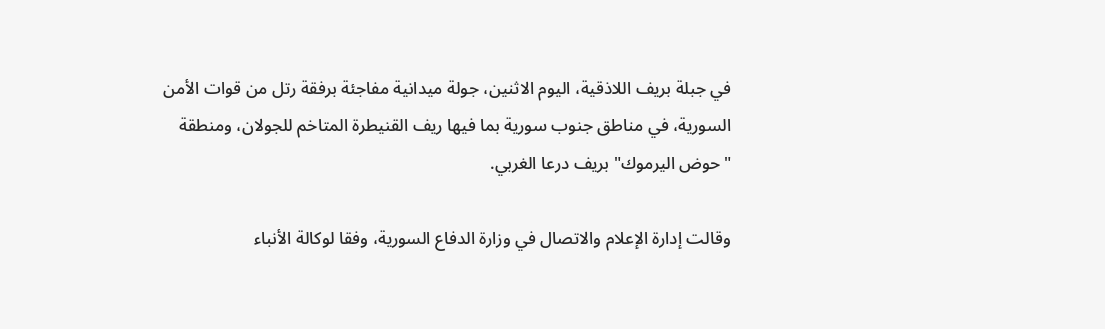في جبلة بريف اللاذقية، اليوم الاثنين، جولة ميدانية مفاجئة برفقة رتل من قوات الأمن السورية، في مناطق جنوب سورية بما فيها ريف القنيطرة المتاخم للجولان، ومنطقة "حوض اليرموك" بريف درعا الغربي.

وقالت إدارة الإعلام والاتصال في وزارة الدفاع السورية، وفقا لوكالة الأنباء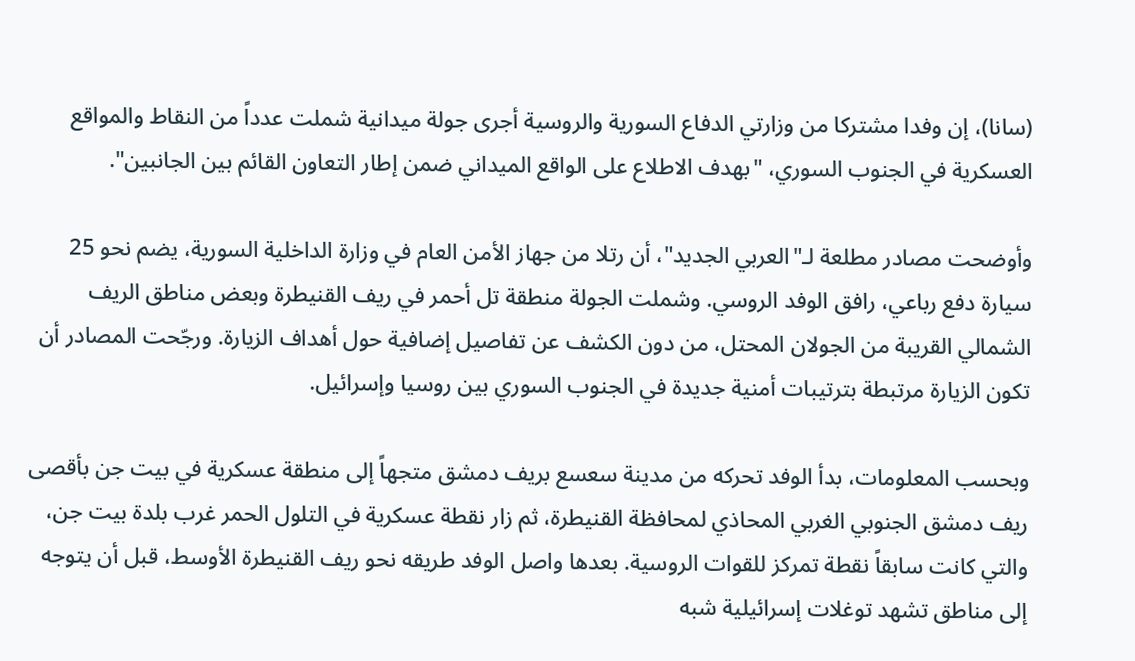(سانا)، إن وفدا مشتركا من وزارتي الدفاع السورية والروسية أجرى جولة ميدانية شملت عدداً من النقاط والمواقع العسكرية في الجنوب السوري، "بهدف الاطلاع على الواقع الميداني ضمن إطار التعاون القائم بين الجانبين".

وأوضحت مصادر مطلعة لـ"العربي الجديد"، أن رتلا من جهاز الأمن العام في وزارة الداخلية السورية، يضم نحو 25 سيارة دفع رباعي، رافق الوفد الروسي. وشملت الجولة منطقة تل أحمر في ريف القنيطرة وبعض مناطق الريف الشمالي القريبة من الجولان المحتل، من دون الكشف عن تفاصيل إضافية حول أهداف الزيارة. ورجّحت المصادر أن تكون الزيارة مرتبطة بترتيبات أمنية جديدة في الجنوب السوري بين روسيا وإسرائيل.

وبحسب المعلومات، بدأ الوفد تحركه من مدينة سعسع بريف دمشق متجهاً إلى منطقة عسكرية في بيت جن بأقصى ريف دمشق الجنوبي الغربي المحاذي لمحافظة القنيطرة، ثم زار نقطة عسكرية في التلول الحمر غرب بلدة بيت جن، والتي كانت سابقاً نقطة تمركز للقوات الروسية. بعدها واصل الوفد طريقه نحو ريف القنيطرة الأوسط، قبل أن يتوجه إلى مناطق تشهد توغلات إسرائيلية شبه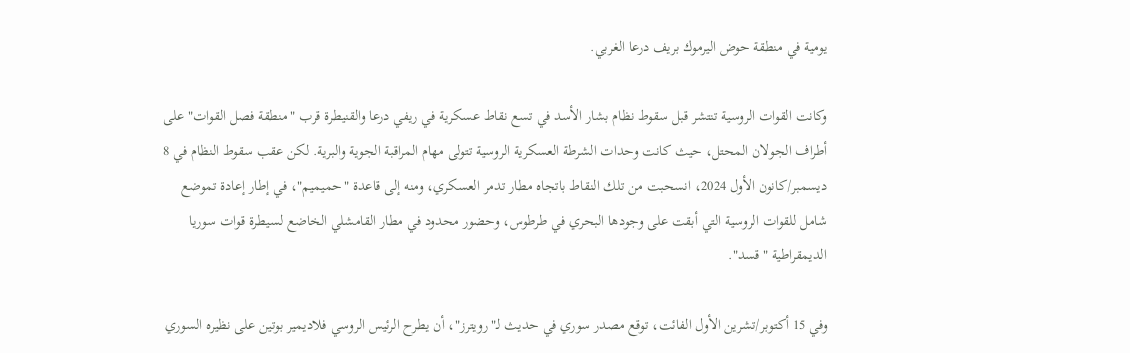يومية في منطقة حوض اليرموك بريف درعا الغربي.

وكانت القوات الروسية تنتشر قبل سقوط نظام بشار الأسد في تسع نقاط عسكرية في ريفي درعا والقنيطرة قرب "منطقة فصل القوات" على أطراف الجولان المحتل، حيث كانت وحدات الشرطة العسكرية الروسية تتولى مهام المراقبة الجوية والبرية. لكن عقب سقوط النظام في 8 ديسمبر/كانون الأول 2024، انسحبت من تلك النقاط باتجاه مطار تدمر العسكري، ومنه إلى قاعدة "حميميم"، في إطار إعادة تموضع شامل للقوات الروسية التي أبقت على وجودها البحري في طرطوس، وحضور محدود في مطار القامشلي الخاضع لسيطرة قوات سوريا الديمقراطية "قسد".

وفي 15 أكتوبر/تشرين الأول الفائت، توقع مصدر سوري في حديث لـ"رويترز"، أن يطرح الرئيس الروسي فلاديمير بوتين على نظيره السوري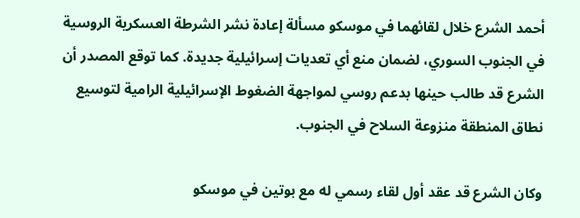أحمد الشرع خلال لقائهما في موسكو مسألة إعادة نشر الشرطة العسكرية الروسية في الجنوب السوري، لضمان منع أي تعديات إسرائيلية جديدة. كما توقع المصدر أن الشرع قد طالب حينها بدعم روسي لمواجهة الضغوط الإسرائيلية الرامية لتوسيع نطاق المنطقة منزوعة السلاح في الجنوب.

وكان الشرع قد عقد أول لقاء رسمي له مع بوتين في موسكو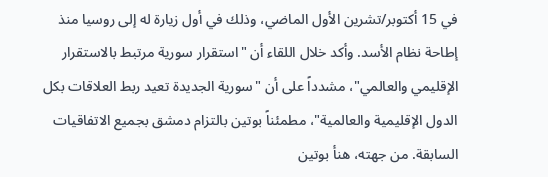في 15 أكتوبر/تشرين الأول الماضي، وذلك في أول زيارة له إلى روسيا منذ إطاحة نظام الأسد. وأكد خلال اللقاء أن "استقرار سورية مرتبط بالاستقرار الإقليمي والعالمي"، مشدداً على أن "سورية الجديدة تعيد ربط العلاقات بكل الدول الإقليمية والعالمية"، مطمئناً بوتين بالتزام دمشق بجميع الاتفاقيات السابقة. من جهته، هنأ بوتين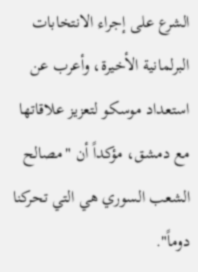الشرع على إجراء الانتخابات البرلمانية الأخيرة، وأعرب عن استعداد موسكو لتعزيز علاقاتها مع دمشق، مؤكداً أن "مصالح الشعب السوري هي التي تحركنا دوماً".